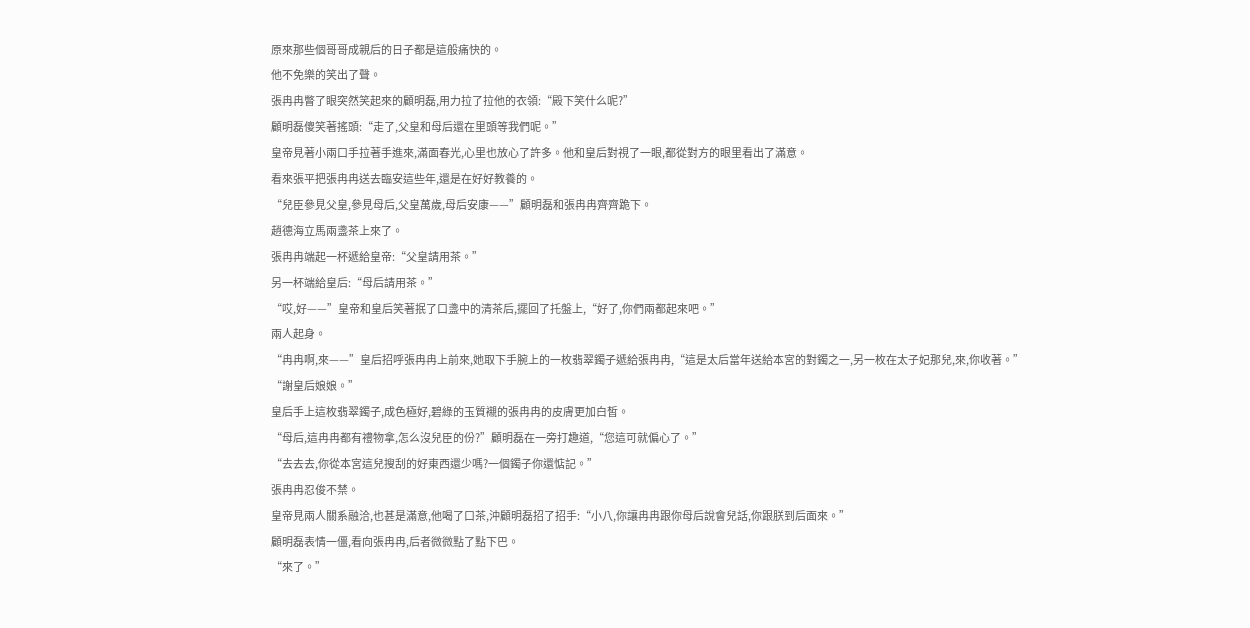原來那些個哥哥成親后的日子都是這般痛快的。
他不免樂的笑出了聲。
張冉冉瞥了眼突然笑起來的顧明磊,用力拉了拉他的衣領:“殿下笑什么呢?”
顧明磊傻笑著搖頭:“走了,父皇和母后還在里頭等我們呢。”
皇帝見著小兩口手拉著手進來,滿面春光,心里也放心了許多。他和皇后對視了一眼,都從對方的眼里看出了滿意。
看來張平把張冉冉送去臨安這些年,還是在好好教養的。
“兒臣參見父皇,參見母后,父皇萬歲,母后安康——”顧明磊和張冉冉齊齊跪下。
趙德海立馬兩盞茶上來了。
張冉冉端起一杯遞給皇帝:“父皇請用茶。”
另一杯端給皇后:“母后請用茶。”
“哎,好——”皇帝和皇后笑著抿了口盞中的清茶后,擺回了托盤上,“好了,你們兩都起來吧。”
兩人起身。
“冉冉啊,來——”皇后招呼張冉冉上前來,她取下手腕上的一枚翡翠鐲子遞給張冉冉,“這是太后當年送給本宮的對鐲之一,另一枚在太子妃那兒,來,你收著。”
“謝皇后娘娘。”
皇后手上這枚翡翠鐲子,成色極好,碧綠的玉質襯的張冉冉的皮膚更加白皙。
“母后,這冉冉都有禮物拿,怎么沒兒臣的份?”顧明磊在一旁打趣道,“您這可就偏心了。”
“去去去,你從本宮這兒搜刮的好東西還少嗎?一個鐲子你還惦記。”
張冉冉忍俊不禁。
皇帝見兩人關系融洽,也甚是滿意,他喝了口茶,沖顧明磊招了招手:“小八,你讓冉冉跟你母后說會兒話,你跟朕到后面來。”
顧明磊表情一僵,看向張冉冉,后者微微點了點下巴。
“來了。”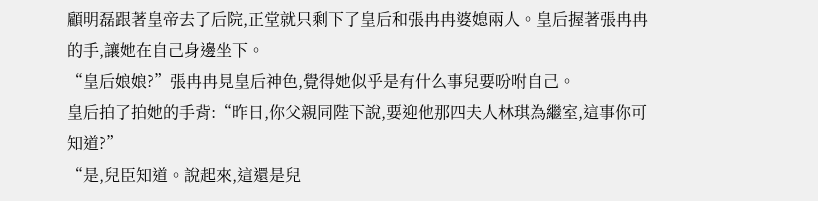顧明磊跟著皇帝去了后院,正堂就只剩下了皇后和張冉冉婆媳兩人。皇后握著張冉冉的手,讓她在自己身邊坐下。
“皇后娘娘?”張冉冉見皇后神色,覺得她似乎是有什么事兒要吩咐自己。
皇后拍了拍她的手背:“昨日,你父親同陛下說,要迎他那四夫人林琪為繼室,這事你可知道?”
“是,兒臣知道。說起來,這還是兒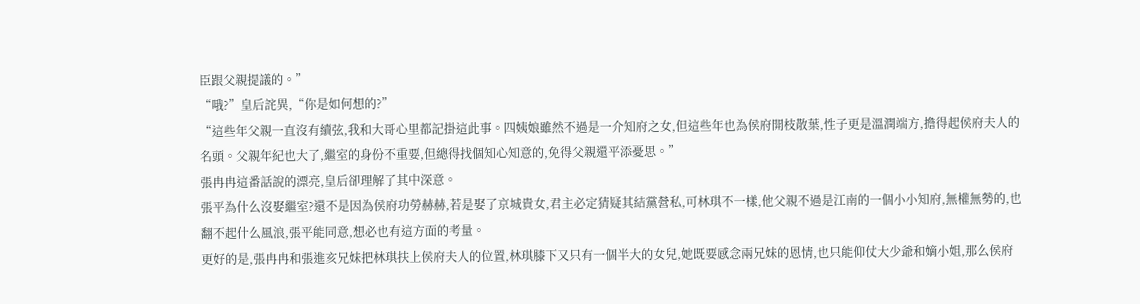臣跟父親提議的。”
“哦?”皇后詫異,“你是如何想的?”
“這些年父親一直沒有續弦,我和大哥心里都記掛這此事。四姨娘雖然不過是一介知府之女,但這些年也為侯府開枝散葉,性子更是溫潤端方,擔得起侯府夫人的名頭。父親年紀也大了,繼室的身份不重要,但總得找個知心知意的,免得父親還平添憂思。”
張冉冉這番話說的漂亮,皇后卻理解了其中深意。
張平為什么沒娶繼室?還不是因為侯府功勞赫赫,若是娶了京城貴女,君主必定猜疑其結黨營私,可林琪不一樣,他父親不過是江南的一個小小知府,無權無勢的,也翻不起什么風浪,張平能同意,想必也有這方面的考量。
更好的是,張冉冉和張進亥兄妹把林琪扶上侯府夫人的位置,林琪膝下又只有一個半大的女兒,她既要感念兩兄妹的恩情,也只能仰仗大少爺和嫡小姐,那么侯府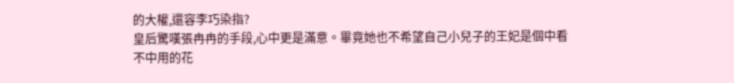的大權,還容李巧染指?
皇后驚嘆張冉冉的手段,心中更是滿意。畢竟她也不希望自己小兒子的王妃是個中看不中用的花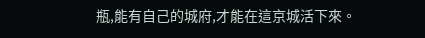瓶,能有自己的城府,才能在這京城活下來。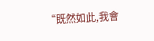“既然如此,我會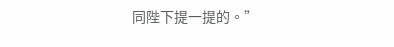同陛下提一提的。”